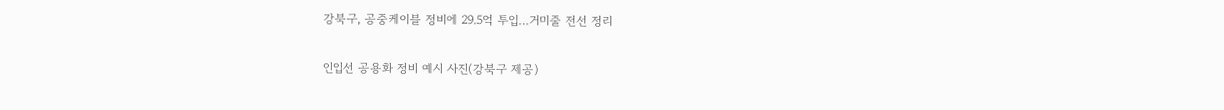강북구, 공중케이블 정비에 29.5억 투입…거미줄 전선 정리

인입선 공용화 정비 예시 사진(강북구 제공)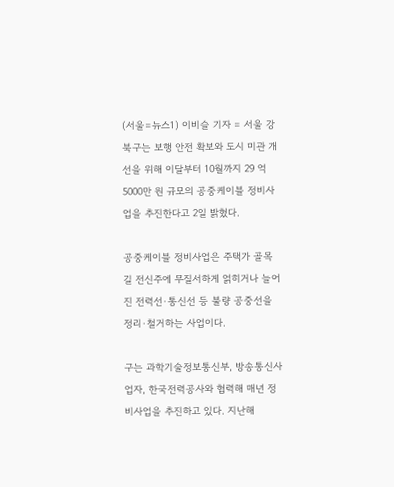(서울=뉴스1) 이비슬 기자 = 서울 강북구는 보행 안전 확보와 도시 미관 개선을 위해 이달부터 10월까지 29 억5000만 원 규모의 공중케이블 정비사업을 추진한다고 2일 밝혔다.

공중케이블 정비사업은 주택가 골목길 전신주에 무질서하게 얽히거나 늘어진 전력선·통신선 등 불량 공중선을 정리·철거하는 사업이다.

구는 과학기술정보통신부, 방송통신사업자, 한국전력공사와 협력해 매년 정비사업을 추진하고 있다. 지난해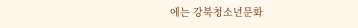에는 강북청소년문화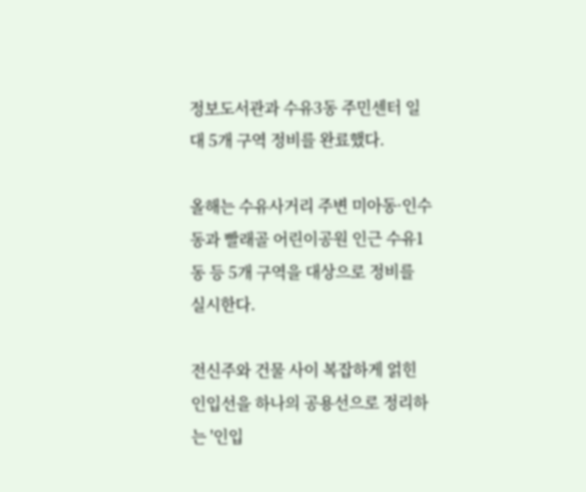정보도서관과 수유3동 주민센터 일대 5개 구역 정비를 완료했다.

올해는 수유사거리 주변 미아동·인수동과 빨래골 어린이공원 인근 수유1동 등 5개 구역을 대상으로 정비를 실시한다.

전신주와 건물 사이 복잡하게 얽힌 인입선을 하나의 공용선으로 정리하는 '인입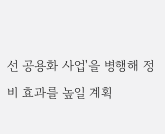선 공용화 사업'을 병행해 정비 효과를 높일 계획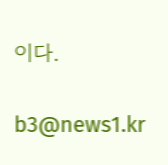이다.

b3@news1.kr